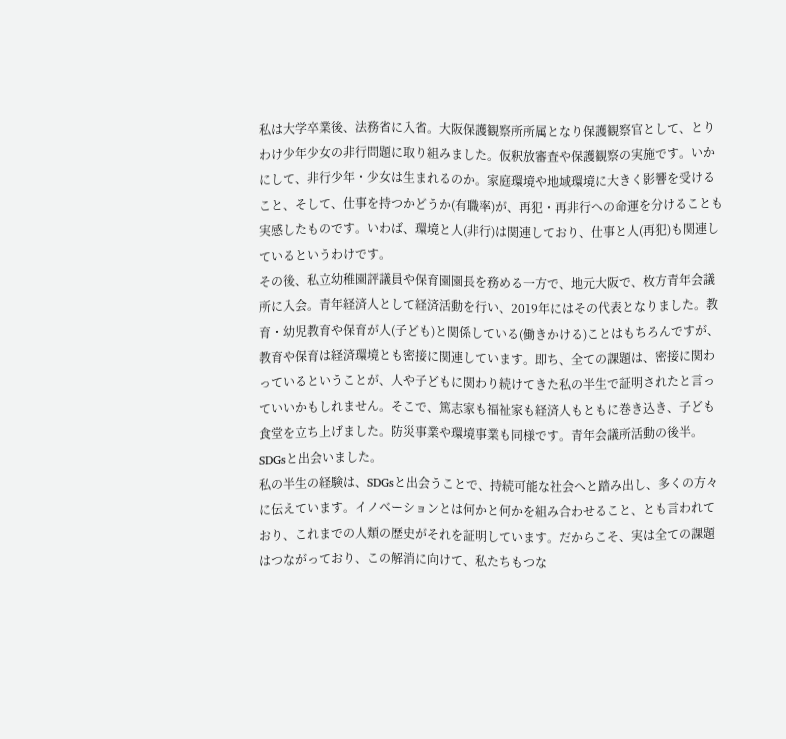私は大学卒業後、法務省に入省。大阪保護観察所所属となり保護観察官として、とりわけ少年少女の非行問題に取り組みました。仮釈放審査や保護観察の実施です。いかにして、非行少年・少女は生まれるのか。家庭環境や地域環境に大きく影響を受けること、そして、仕事を持つかどうか(有職率)が、再犯・再非行への命運を分けることも実感したものです。いわば、環境と人(非行)は関連しており、仕事と人(再犯)も関連しているというわけです。
その後、私立幼稚園評議員や保育園園長を務める一方で、地元大阪で、枚方青年会議所に入会。青年経済人として経済活動を行い、2019年にはその代表となりました。教育・幼児教育や保育が人(子ども)と関係している(働きかける)ことはもちろんですが、教育や保育は経済環境とも密接に関連しています。即ち、全ての課題は、密接に関わっているということが、人や子どもに関わり続けてきた私の半生で証明されたと言っていいかもしれません。そこで、篤志家も福祉家も経済人もともに巻き込き、子ども食堂を立ち上げました。防災事業や環境事業も同様です。青年会議所活動の後半。SDGsと出会いました。
私の半生の経験は、SDGsと出会うことで、持続可能な社会へと踏み出し、多くの方々に伝えています。イノベーションとは何かと何かを組み合わせること、とも言われており、これまでの人類の歴史がそれを証明しています。だからこそ、実は全ての課題はつながっており、この解消に向けて、私たちもつな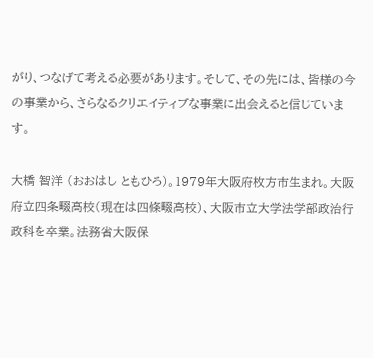がり、つなげて考える必要があります。そして、その先には、皆様の今の事業から、さらなるクリエイティブな事業に出会えると信じています。

大橋 智洋 (おおはし ともひろ)。1979年大阪府枚方市生まれ。大阪府立四条畷高校(現在は四條畷高校)、大阪市立大学法学部政治行政科を卒業。法務省大阪保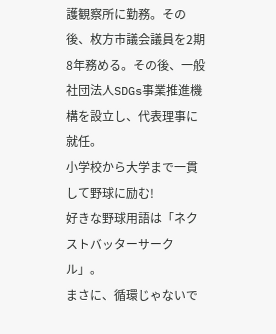護観察所に勤務。その後、枚方市議会議員を2期8年務める。その後、一般社団法人SDGs事業推進機構を設立し、代表理事に就任。
小学校から大学まで一貫して野球に励む!
好きな野球用語は「ネクストバッターサークル」。
まさに、循環じゃないで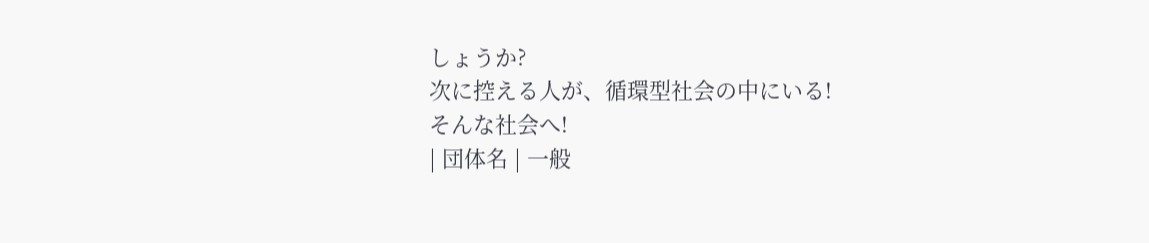しょうか?
次に控える人が、循環型社会の中にいる!
そんな社会へ!
| 団体名 | 一般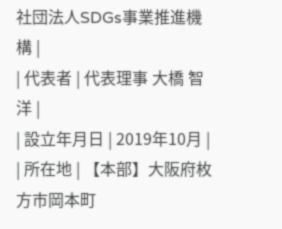社団法人SDGs事業推進機構 |
| 代表者 | 代表理事 大橋 智洋 |
| 設立年月日 | 2019年10月 |
| 所在地 | 【本部】大阪府枚方市岡本町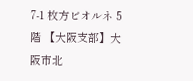7-1 枚方ビオルネ 5階 【大阪支部】大阪市北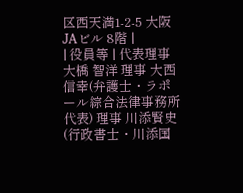区西天満1-2-5 大阪JAビル 8階 |
| 役員等 | 代表理事 大橋 智洋 理事 大西信幸(弁護士・ラポール綜合法律事務所 代表) 理事 川添賢史(行政書士・川添国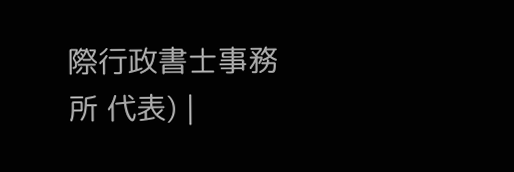際行政書士事務所 代表) |